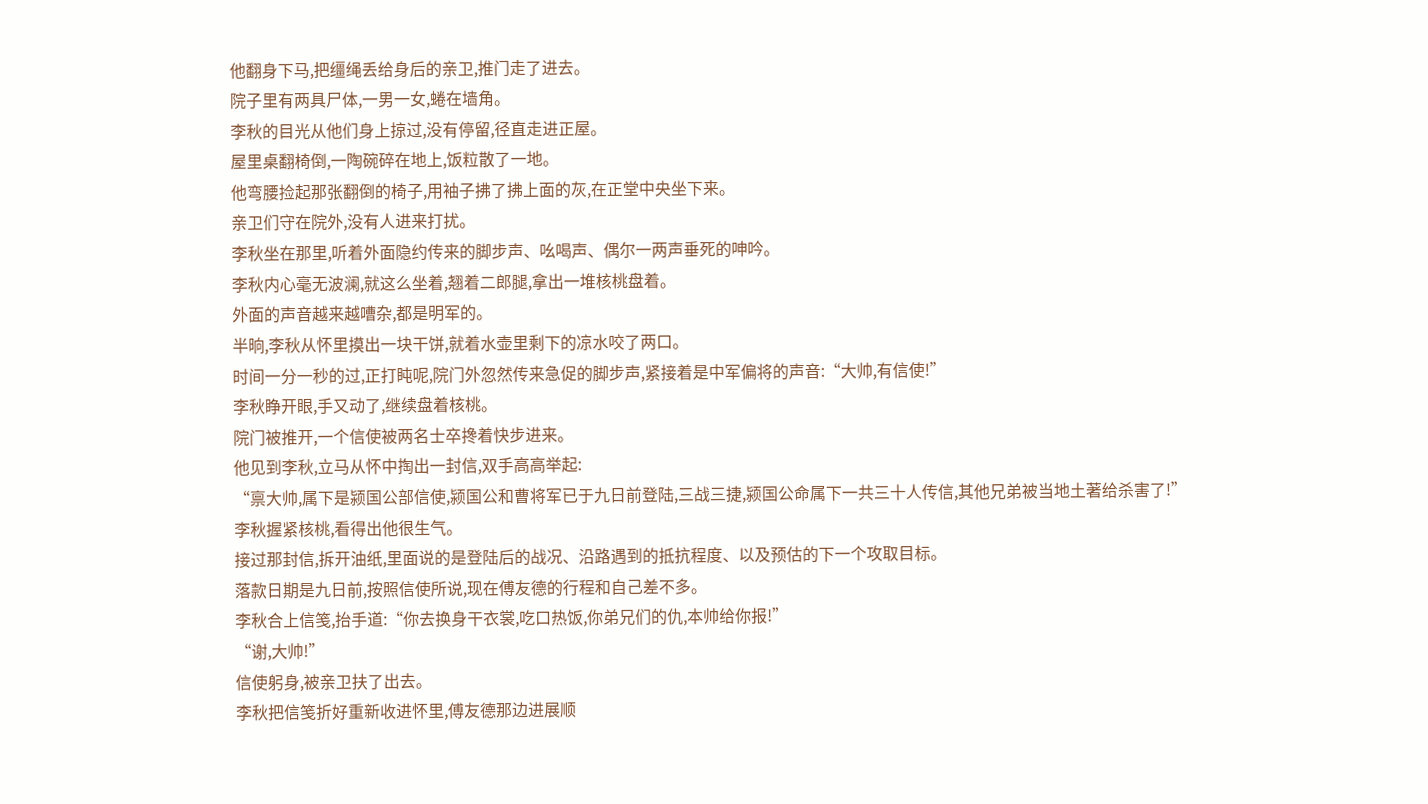他翻身下马,把缰绳丢给身后的亲卫,推门走了进去。
院子里有两具尸体,一男一女,蜷在墙角。
李秋的目光从他们身上掠过,没有停留,径直走进正屋。
屋里桌翻椅倒,一陶碗碎在地上,饭粒散了一地。
他弯腰捡起那张翻倒的椅子,用袖子拂了拂上面的灰,在正堂中央坐下来。
亲卫们守在院外,没有人进来打扰。
李秋坐在那里,听着外面隐约传来的脚步声、吆喝声、偶尔一两声垂死的呻吟。
李秋内心毫无波澜,就这么坐着,翘着二郎腿,拿出一堆核桃盘着。
外面的声音越来越嘈杂,都是明军的。
半晌,李秋从怀里摸出一块干饼,就着水壶里剩下的凉水咬了两口。
时间一分一秒的过,正打盹呢,院门外忽然传来急促的脚步声,紧接着是中军偏将的声音:“大帅,有信使!”
李秋睁开眼,手又动了,继续盘着核桃。
院门被推开,一个信使被两名士卒搀着快步进来。
他见到李秋,立马从怀中掏出一封信,双手高高举起:
“禀大帅,属下是颍国公部信使,颍国公和曹将军已于九日前登陆,三战三捷,颍国公命属下一共三十人传信,其他兄弟被当地土著给杀害了!”
李秋握紧核桃,看得出他很生气。
接过那封信,拆开油纸,里面说的是登陆后的战况、沿路遇到的抵抗程度、以及预估的下一个攻取目标。
落款日期是九日前,按照信使所说,现在傅友德的行程和自己差不多。
李秋合上信笺,抬手道:“你去换身干衣裳,吃口热饭,你弟兄们的仇,本帅给你报!”
“谢,大帅!”
信使躬身,被亲卫扶了出去。
李秋把信笺折好重新收进怀里,傅友德那边进展顺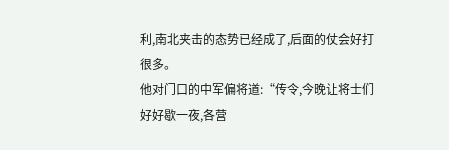利,南北夹击的态势已经成了,后面的仗会好打很多。
他对门口的中军偏将道:“传令,今晚让将士们好好歇一夜,各营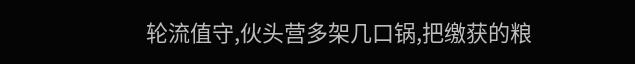轮流值守,伙头营多架几口锅,把缴获的粮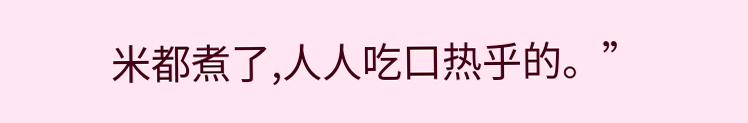米都煮了,人人吃口热乎的。”